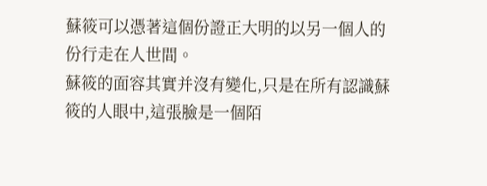蘇筱可以憑著這個份證正大明的以另一個人的份行走在人世間。
蘇筱的面容其實并沒有變化,只是在所有認識蘇筱的人眼中,這張臉是一個陌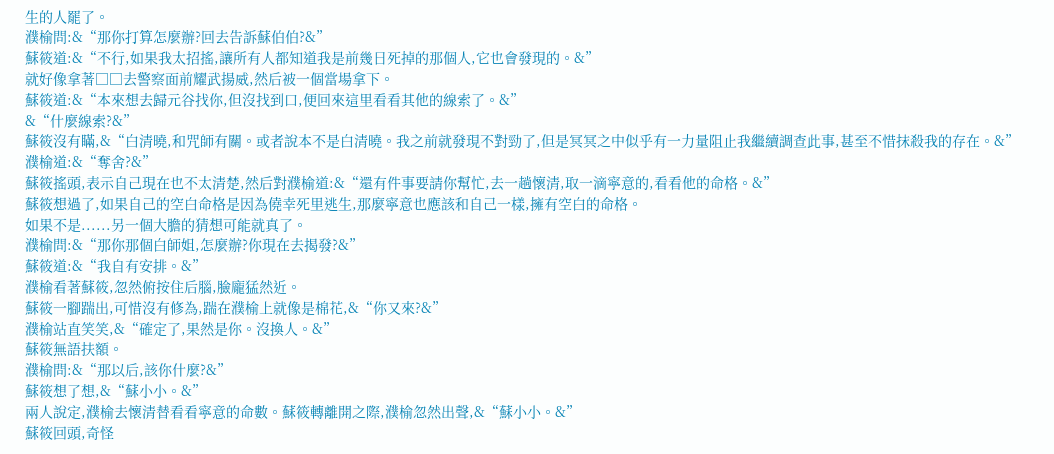生的人罷了。
濮榆問:&“那你打算怎麼辦?回去告訴蘇伯伯?&”
蘇筱道:&“不行,如果我太招搖,讓所有人都知道我是前幾日死掉的那個人,它也會發現的。&”
就好像拿著□□去警察面前耀武揚威,然后被一個當場拿下。
蘇筱道:&“本來想去歸元谷找你,但沒找到口,便回來這里看看其他的線索了。&”
&“什麼線索?&”
蘇筱沒有瞞,&“白清曉,和咒師有關。或者說本不是白清曉。我之前就發現不對勁了,但是冥冥之中似乎有一力量阻止我繼續調查此事,甚至不惜抹殺我的存在。&”
濮榆道:&“奪舍?&”
蘇筱搖頭,表示自己現在也不太清楚,然后對濮榆道:&“還有件事要請你幫忙,去一趟懷清,取一滴寧意的,看看他的命格。&”
蘇筱想過了,如果自己的空白命格是因為僥幸死里逃生,那麼寧意也應該和自己一樣,擁有空白的命格。
如果不是......另一個大膽的猜想可能就真了。
濮榆問:&“那你那個白師姐,怎麼辦?你現在去揭發?&”
蘇筱道:&“我自有安排。&”
濮榆看著蘇筱,忽然俯按住后腦,臉龐猛然近。
蘇筱一腳踹出,可惜沒有修為,踹在濮榆上就像是棉花,&“你又來?&”
濮榆站直笑笑,&“確定了,果然是你。沒換人。&”
蘇筱無語扶額。
濮榆問:&“那以后,該你什麼?&”
蘇筱想了想,&“蘇小小。&”
兩人說定,濮榆去懷清替看看寧意的命數。蘇筱轉離開之際,濮榆忽然出聲,&“蘇小小。&”
蘇筱回頭,奇怪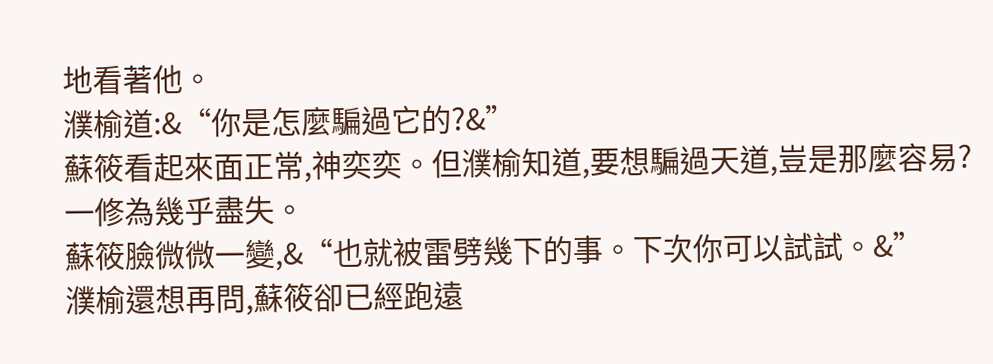地看著他。
濮榆道:&“你是怎麼騙過它的?&”
蘇筱看起來面正常,神奕奕。但濮榆知道,要想騙過天道,豈是那麼容易?
一修為幾乎盡失。
蘇筱臉微微一變,&“也就被雷劈幾下的事。下次你可以試試。&”
濮榆還想再問,蘇筱卻已經跑遠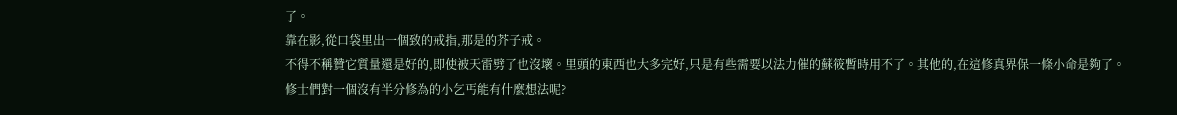了。
靠在影,從口袋里出一個致的戒指,那是的芥子戒。
不得不稱贊它質量還是好的,即使被天雷劈了也沒壞。里頭的東西也大多完好,只是有些需要以法力催的蘇筱暫時用不了。其他的,在這修真界保一條小命是夠了。
修士們對一個沒有半分修為的小乞丐能有什麼想法呢?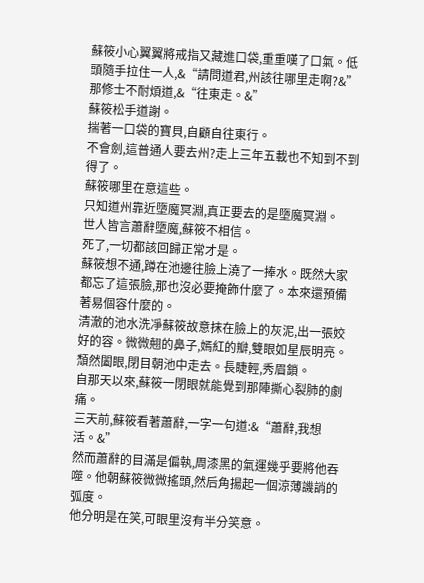蘇筱小心翼翼將戒指又藏進口袋,重重嘆了口氣。低頭隨手拉住一人,&“請問道君,州該往哪里走啊?&”
那修士不耐煩道,&“往東走。&”
蘇筱松手道謝。
揣著一口袋的寶貝,自顧自往東行。
不會劍,這普通人要去州?走上三年五載也不知到不到得了。
蘇筱哪里在意這些。
只知道州靠近墮魔冥淵,真正要去的是墮魔冥淵。
世人皆言蕭辭墮魔,蘇筱不相信。
死了,一切都該回歸正常才是。
蘇筱想不通,蹲在池邊往臉上澆了一捧水。既然大家都忘了這張臉,那也沒必要掩飾什麼了。本來還預備著易個容什麼的。
清澈的池水洗凈蘇筱故意抹在臉上的灰泥,出一張姣好的容。微微翹的鼻子,嫣紅的瓣,雙眼如星辰明亮。
頹然闔眼,閉目朝池中走去。長睫輕,秀眉鎖。
自那天以來,蘇筱一閉眼就能覺到那陣撕心裂肺的劇痛。
三天前,蘇筱看著蕭辭,一字一句道:&“蕭辭,我想活。&”
然而蕭辭的目滿是偏執,周漆黑的氣運幾乎要將他吞噬。他朝蘇筱微微搖頭,然后角揚起一個涼薄譏誚的弧度。
他分明是在笑,可眼里沒有半分笑意。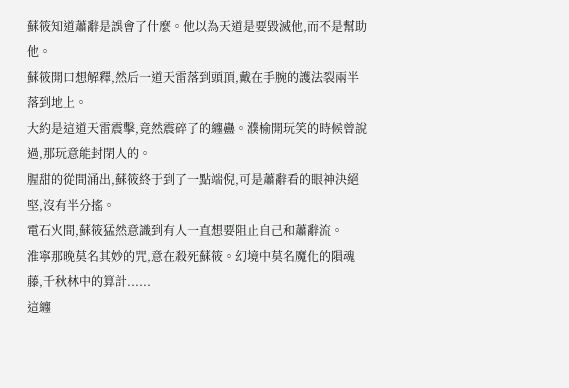蘇筱知道蕭辭是誤會了什麼。他以為天道是要毀滅他,而不是幫助他。
蘇筱開口想解釋,然后一道天雷落到頭頂,戴在手腕的護法裂兩半落到地上。
大約是這道天雷震擊,竟然震碎了的纏蠱。濮榆開玩笑的時候曾說過,那玩意能封閉人的。
腥甜的從間涌出,蘇筱終于到了一點端倪,可是蕭辭看的眼神決絕堅,沒有半分搖。
電石火間,蘇筱猛然意識到有人一直想要阻止自己和蕭辭流。
淮寧那晚莫名其妙的咒,意在殺死蘇筱。幻境中莫名魔化的隕魂藤,千秋林中的算計......
這纏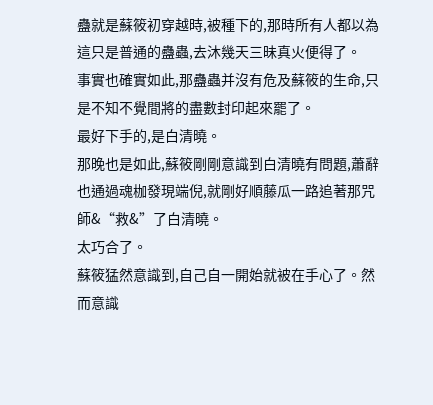蠱就是蘇筱初穿越時,被種下的,那時所有人都以為這只是普通的蠱蟲,去沐幾天三昧真火便得了。
事實也確實如此,那蠱蟲并沒有危及蘇筱的生命,只是不知不覺間將的盡數封印起來罷了。
最好下手的,是白清曉。
那晚也是如此,蘇筱剛剛意識到白清曉有問題,蕭辭也通過魂枷發現端倪,就剛好順藤瓜一路追著那咒師&“救&”了白清曉。
太巧合了。
蘇筱猛然意識到,自己自一開始就被在手心了。然而意識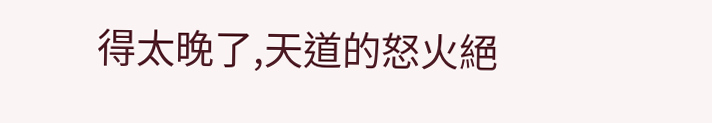得太晚了,天道的怒火絕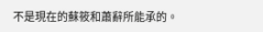不是現在的蘇筱和蕭辭所能承的。